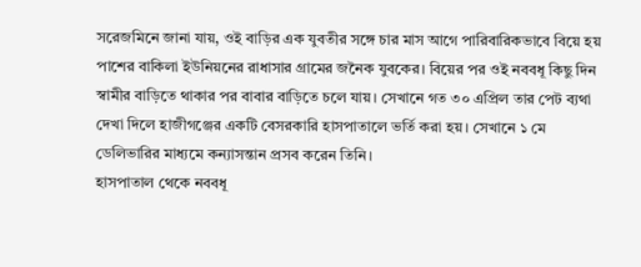সরেজমিনে জানা যায়, ওই বাড়ির এক যুবতীর সঙ্গে চার মাস আগে পারিবারিকভাবে বিয়ে হয় পাশের বাকিলা ইউনিয়নের রাধাসার গ্রামের জনৈক যুবকের। বিয়ের পর ওই নববধূ কিছু দিন স্বামীর বাড়িতে থাকার পর বাবার বাড়িতে চলে যায়। সেখানে গত ৩০ এপ্রিল তার পেট ব্যথা দেখা দিলে হাজীগঞ্জের একটি বেসরকারি হাসপাতালে ভর্তি করা হয়। সেখানে ১ মে ডেলিভারির মাধ্যমে কন্যাসন্তান প্রসব করেন তিনি।
হাসপাতাল থেকে নববধূ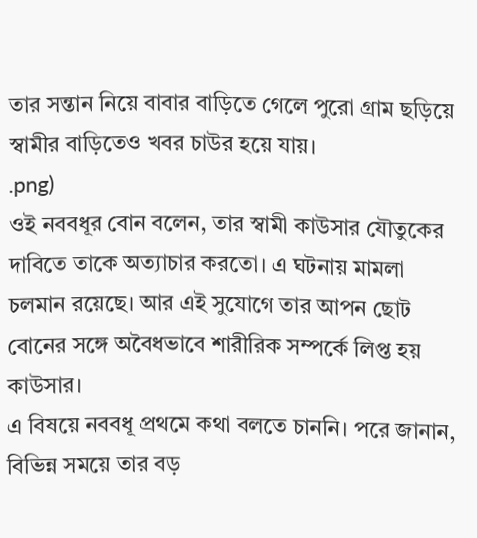তার সন্তান নিয়ে বাবার বাড়িতে গেলে পুরো গ্রাম ছড়িয়ে স্বামীর বাড়িতেও খবর চাউর হয়ে যায়।
.png)
ওই নববধূর বোন বলেন, তার স্বামী কাউসার যৌতুকের দাবিতে তাকে অত্যাচার করতো। এ ঘটনায় মামলা চলমান রয়েছে। আর এই সুযোগে তার আপন ছোট বোনের সঙ্গে অবৈধভাবে শারীরিক সম্পর্কে লিপ্ত হয় কাউসার।
এ বিষয়ে নববধূ প্রথমে কথা বলতে চাননি। পরে জানান, বিভিন্ন সময়ে তার বড়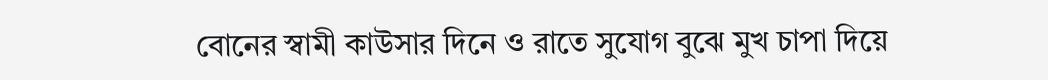বোনের স্বামী কাউসার দিনে ও রাতে সুযোগ বুঝে মুখ চাপা দিয়ে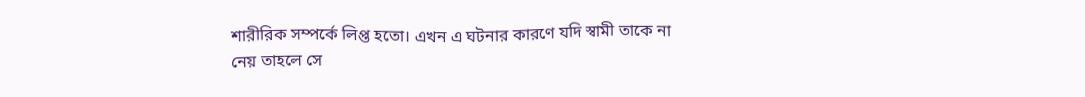শারীরিক সম্পর্কে লিপ্ত হতো। এখন এ ঘটনার কারণে যদি স্বামী তাকে না নেয় তাহলে সে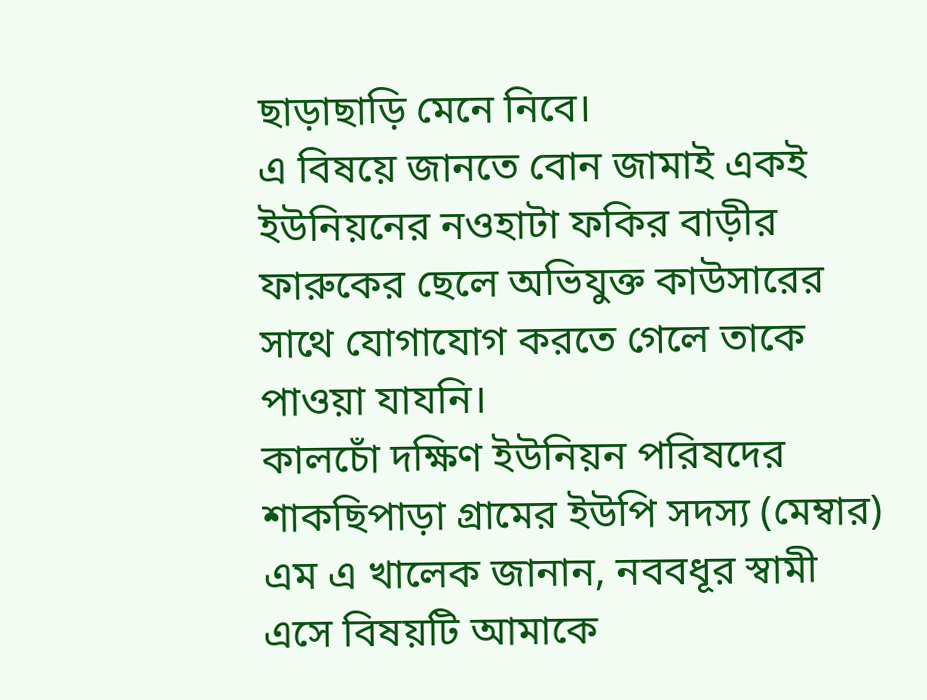ছাড়াছাড়ি মেনে নিবে।
এ বিষয়ে জানতে বোন জামাই একই ইউনিয়নের নওহাটা ফকির বাড়ীর ফারুকের ছেলে অভিযুক্ত কাউসারের সাথে যোগাযোগ করতে গেলে তাকে পাওয়া যাযনি।
কালচোঁ দক্ষিণ ইউনিয়ন পরিষদের শাকছিপাড়া গ্রামের ইউপি সদস্য (মেম্বার) এম এ খালেক জানান, নববধূর স্বামী এসে বিষয়টি আমাকে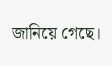জানিয়ে গেছে।